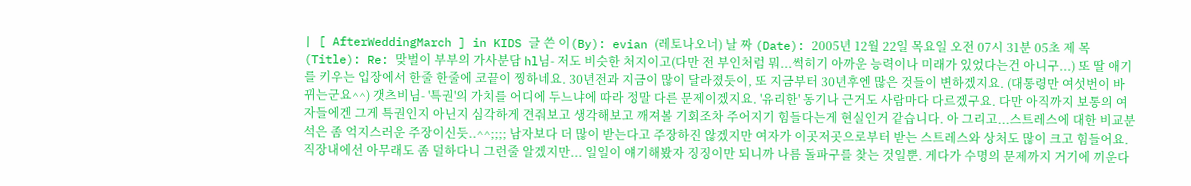| [ AfterWeddingMarch ] in KIDS 글 쓴 이(By): evian (레토나오너) 날 짜 (Date): 2005년 12월 22일 목요일 오전 07시 31분 05초 제 목(Title): Re: 맞벌이 부부의 가사분담 hl님- 저도 비슷한 처지이고(다만 전 부인처럼 뭐...썩히기 아까운 능력이나 미래가 있었다는건 아니구...) 또 딸 애기를 키우는 입장에서 한줄 한줄에 코끝이 찡하네요. 30년전과 지금이 많이 달라졌듯이, 또 지금부터 30년후엔 많은 것들이 변하겠지요. (대통령만 여섯번이 바뀌는군요^^) 갯츠비님- '특권'의 가치를 어디에 두느냐에 따라 정말 다른 문제이겠지요. '유리한' 동기나 근거도 사람마다 다르겠구요. 다만 아직까지 보통의 여자들에겐 그게 특권인지 아닌지 심각하게 견줘보고 생각해보고 깨져볼 기회조차 주어지기 힘들다는게 현실인거 같습니다. 아 그리고...스트레스에 대한 비교분석은 좀 억지스러운 주장이신듯..^^;;;; 남자보다 더 많이 받는다고 주장하진 않겠지만 여자가 이곳저곳으로부터 받는 스트레스와 상처도 많이 크고 힘들어요.직장내에선 아무래도 좀 덜하다니 그런줄 알겠지만... 일일이 얘기해봤자 징징이만 되니까 나름 돌파구를 찾는 것일뿐. 게다가 수명의 문제까지 거기에 끼운다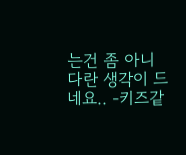는건 좀 아니다란 생각이 드네요.. -키즈같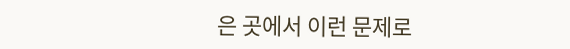은 곳에서 이런 문제로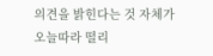의견을 밝힌다는 것 자체가 오늘따라 떨리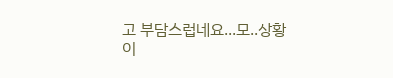고 부담스럽네요...모..상황이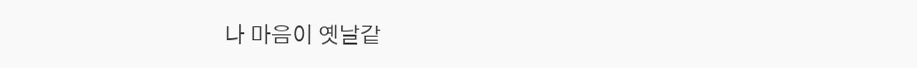나 마음이 옛날같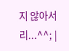지 않아서리...^^; |